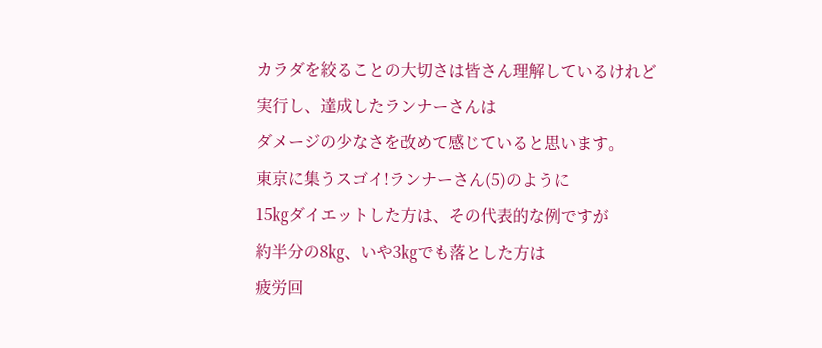カラダを絞ることの大切さは皆さん理解しているけれど
実行し、達成したランナーさんは
ダメージの少なさを改めて感じていると思います。
東京に集うスゴイ!ランナーさん(5)のように
15㎏ダイエットした方は、その代表的な例ですが
約半分の8㎏、いや3㎏でも落とした方は
疲労回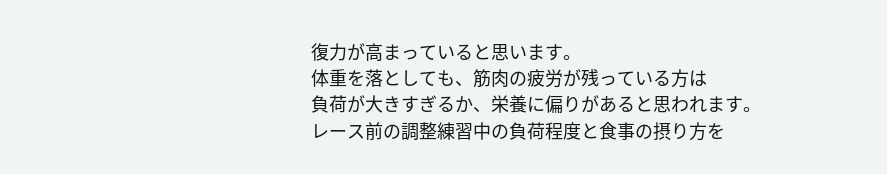復力が高まっていると思います。
体重を落としても、筋肉の疲労が残っている方は
負荷が大きすぎるか、栄養に偏りがあると思われます。
レース前の調整練習中の負荷程度と食事の摂り方を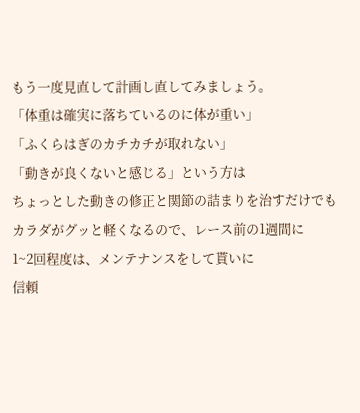もう一度見直して計画し直してみましょう。
「体重は確実に落ちているのに体が重い」
「ふくらはぎのカチカチが取れない」
「動きが良くないと感じる」という方は
ちょっとした動きの修正と関節の詰まりを治すだけでも
カラダがグッと軽くなるので、レース前の1週間に
1~2回程度は、メンテナンスをして貰いに
信頼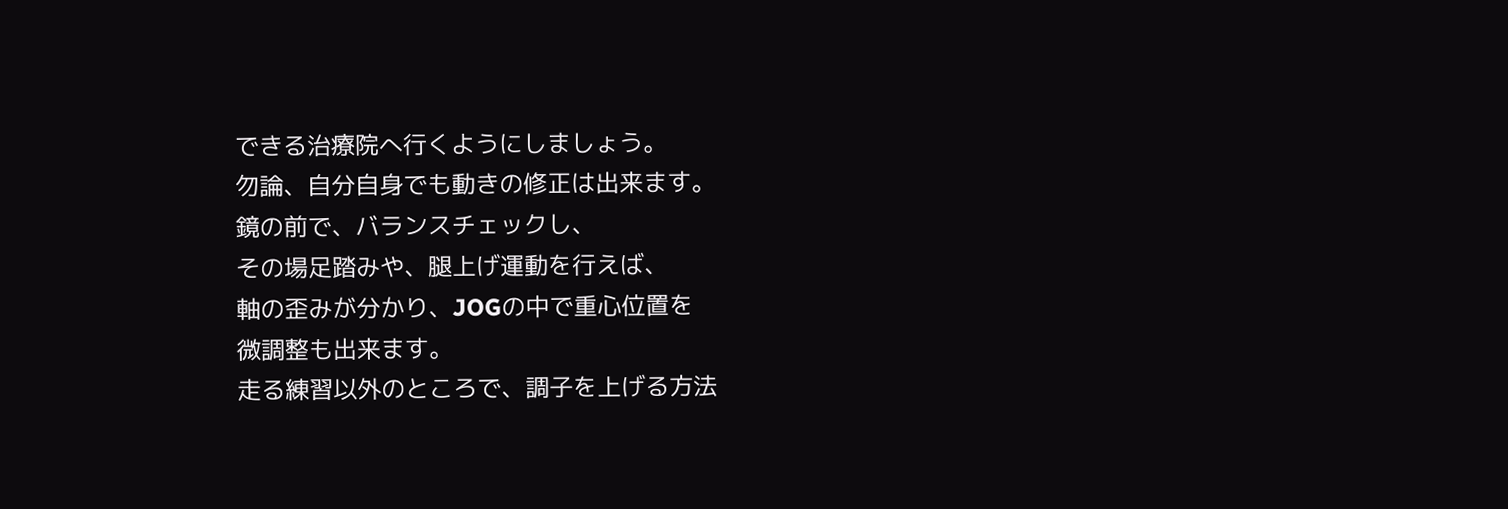できる治療院へ行くようにしましょう。
勿論、自分自身でも動きの修正は出来ます。
鏡の前で、バランスチェックし、
その場足踏みや、腿上げ運動を行えば、
軸の歪みが分かり、JOGの中で重心位置を
微調整も出来ます。
走る練習以外のところで、調子を上げる方法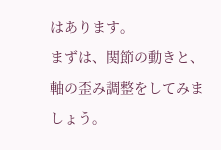はあります。
まずは、関節の動きと、軸の歪み調整をしてみましょう。